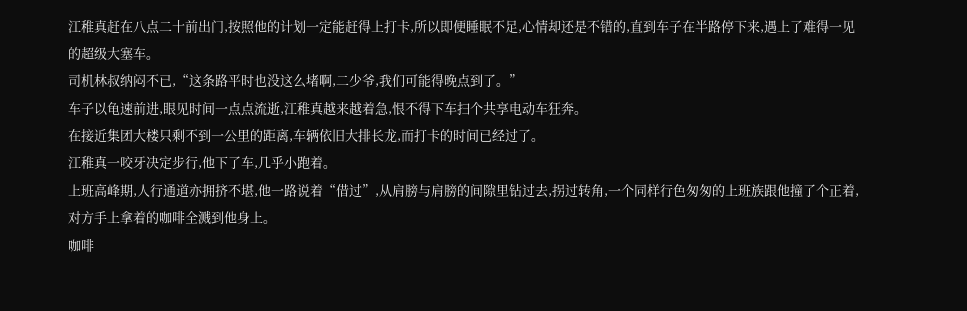江稚真赶在八点二十前出门,按照他的计划一定能赶得上打卡,所以即便睡眠不足,心情却还是不错的,直到车子在半路停下来,遇上了难得一见的超级大塞车。
司机林叔纳闷不已,“这条路平时也没这么堵啊,二少爷,我们可能得晚点到了。”
车子以龟速前进,眼见时间一点点流逝,江稚真越来越着急,恨不得下车扫个共享电动车狂奔。
在接近集团大楼只剩不到一公里的距离,车辆依旧大排长龙,而打卡的时间已经过了。
江稚真一咬牙决定步行,他下了车,几乎小跑着。
上班高峰期,人行通道亦拥挤不堪,他一路说着“借过”,从肩膀与肩膀的间隙里钻过去,拐过转角,一个同样行色匆匆的上班族跟他撞了个正着,对方手上拿着的咖啡全溅到他身上。
咖啡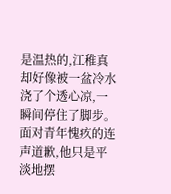是温热的,江稚真却好像被一盆冷水浇了个透心凉,一瞬间停住了脚步。
面对青年愧疚的连声道歉,他只是平淡地摆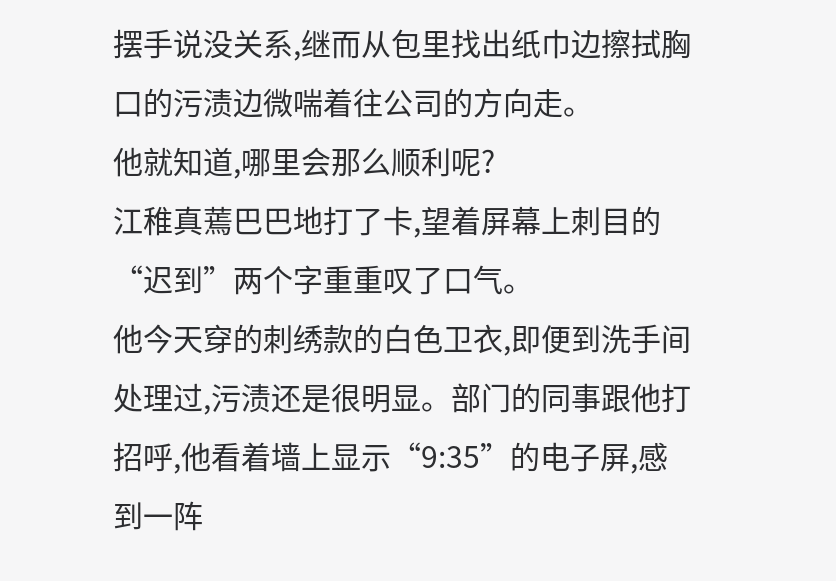摆手说没关系,继而从包里找出纸巾边擦拭胸口的污渍边微喘着往公司的方向走。
他就知道,哪里会那么顺利呢?
江稚真蔫巴巴地打了卡,望着屏幕上刺目的“迟到”两个字重重叹了口气。
他今天穿的刺绣款的白色卫衣,即便到洗手间处理过,污渍还是很明显。部门的同事跟他打招呼,他看着墙上显示“9:35”的电子屏,感到一阵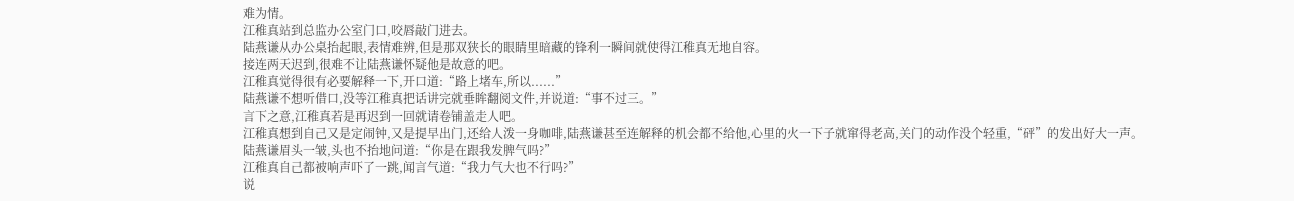难为情。
江稚真站到总监办公室门口,咬唇敲门进去。
陆燕谦从办公桌抬起眼,表情难辨,但是那双狭长的眼睛里暗藏的锋利一瞬间就使得江稚真无地自容。
接连两天迟到,很难不让陆燕谦怀疑他是故意的吧。
江稚真觉得很有必要解释一下,开口道:“路上堵车,所以......”
陆燕谦不想听借口,没等江稚真把话讲完就垂眸翻阅文件,并说道:“事不过三。”
言下之意,江稚真若是再迟到一回就请卷铺盖走人吧。
江稚真想到自己又是定闹钟,又是提早出门,还给人泼一身咖啡,陆燕谦甚至连解释的机会都不给他,心里的火一下子就窜得老高,关门的动作没个轻重,“砰”的发出好大一声。
陆燕谦眉头一皱,头也不抬地问道:“你是在跟我发脾气吗?”
江稚真自己都被响声吓了一跳,闻言气道:“我力气大也不行吗?”
说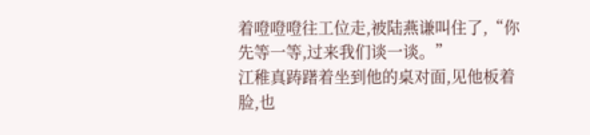着噔噔噔往工位走,被陆燕谦叫住了,“你先等一等,过来我们谈一谈。”
江稚真踌躇着坐到他的桌对面,见他板着脸,也